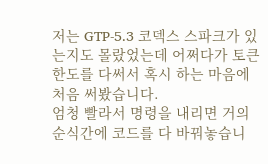저는 GTP-5.3 코덱스 스파크가 있는지도 몰랐었는데 어쩌다가 토큰한도를 다써서 혹시 하는 마음에 처음 써봤습니다.
엄청 빨라서 명령을 내리면 거의 순식간에 코드를 다 바꿔놓습니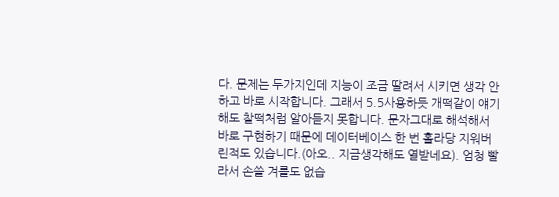다. 문제는 두가지인데 지능이 조금 딸려서 시키면 생각 안하고 바로 시작합니다. 그래서 5.5사용하듯 개떡같이 얘기해도 찰떡처럼 알아듣지 못합니다. 문자그대로 해석해서 바로 구현하기 때문에 데이터베이스 한 번 홀라당 지워버린적도 있습니다.(아오.. 지금생각해도 열받네요). 엄청 빨라서 손쓸 겨를도 없습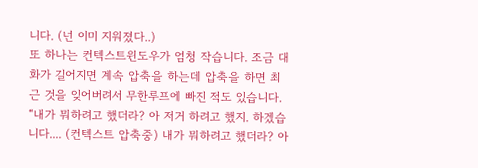니다. (넌 이미 지워졌다..)
또 하나는 컨텍스트윈도우가 엄청 작습니다. 조금 대화가 길어지면 계속 압축을 하는데 압축을 하면 최근 것을 잊어버려서 무한루프에 빠진 적도 있습니다. “내가 뭐하려고 했더라? 아 저거 하려고 했지. 하겠습니다.... (컨텍스트 압축중) 내가 뭐하려고 했더라? 아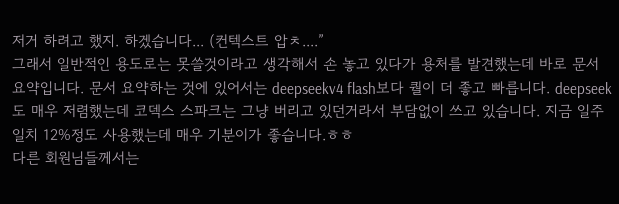저거 하려고 했지. 하겠습니다... (컨텍스트 압ㅊ....”
그래서 일반적인 용도로는 못쓸것이라고 생각해서 손 놓고 있다가 용처를 발견했는데 바로 문서 요약입니다. 문서 요약하는 것에 있어서는 deepseekv4 flash보다 퀄이 더 좋고 빠릅니다. deepseek도 매우 저렴했는데 코덱스 스파크는 그냥 버리고 있던거라서 부담없이 쓰고 있습니다. 지금 일주일치 12%정도 사용했는데 매우 기분이가 좋습니다.ㅎㅎ
다른 회원님들께서는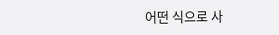어떤 식으로 사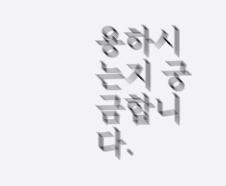용하시는지 궁금합니다.